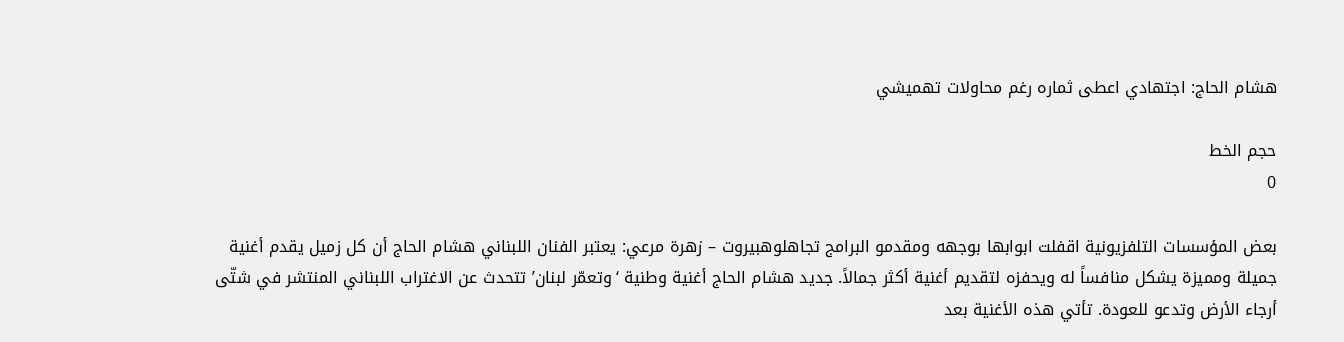هشام الحاج: اجتهادي اعطى ثماره رغم محاولات تهميشي

حجم الخط
0

بعض المؤسسات التلفزيونية اقفلت ابوابها بوجهه ومقدمو البرامج تجاهلوهبيروت – زهرة مرعي: يعتبر الفنان اللبناني هشام الحاج أن كل زميل يقدم أغنية جميلة ومميزة يشكل منافساً له ويحفزه لتقديم أغنية أكثر جمالاً. جديد هشام الحاج أغنية وطنية ‘وتعمّر لبنان’ تتحدث عن الاغتراب اللبناني المنتشر في شتّى أرجاء الأرض وتدعو للعودة. تأتي هذه الأغنية بعد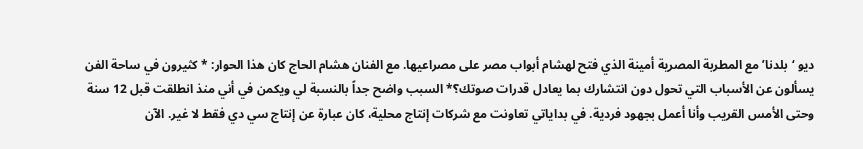ديو ‘بلدنا’ مع المطربة المصرية أمينة الذي فتح لهشام أبواب مصر على مصراعيها. مع الفنان هشام الحاج كان هذا الحوار: * كثيرون في ساحة الفن يسألون عن الأسباب التي تحول دون انتشارك بما يعادل قدرات صوتك؟* السبب واضح جداً بالنسبة لي ويكمن في أني منذ انطلقت قبل 12 سنة وحتى الأمس القريب وأنا أعمل بجهود فردية. في بداياتي تعاونت مع شركات إنتاج محلية، كان عبارة عن إنتاج سي دي فقط لا غير. الآن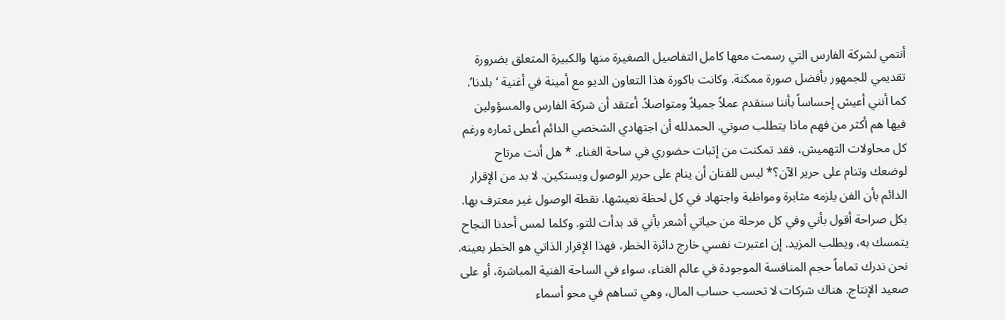أنتمي لشركة الفارس التي رسمت معها كامل التفاصيل الصغيرة منها والكبيرة المتعلق بضرورة تقديمي للجمهور بأفضل صورة ممكنة. وكانت باكورة هذا التعاون الديو مع أمينة في أغنية ‘بلدنا’. كما أنني أعيش إحساساً بأننا سنقدم عملاً جميلاً ومتواصلاً. أعتقد أن شركة الفارس والمسؤولين فيها هم أكثر من فهم ماذا يتطلب صوتي. الحمدلله أن اجتهادي الشخصي الدائم أعطى ثماره ورغم كل محاولات التهميش، فقد تمكنت من إثبات حضوري في ساحة الغناء. * هل أنت مرتاح لوضعك وتنام على حرير الآن؟* ليس للفنان أن ينام على حرير الوصول ويستكين. لا بد من الإقرار الدائم بأن الفن يلزمه مثابرة ومواظبة واجتهاد في كل لحظة نعيشها. نقطة الوصول غير معترف بها. بكل صراحة أقول بأني وفي كل مرحلة من حياتي أشعر بأني قد بدأت للتو. وكلما لمس أحدنا النجاح يتمسك به، ويطلب المزيد. إن اعتبرت نفسي خارج دائرة الخطر، فهذا الإقرار الذاتي هو الخطر بعينه. نحن ندرك تماماً حجم المنافسة الموجودة في عالم الغناء، سواء في الساحة الفنية المباشرة، أو على صعيد الإنتاج. هناك شركات لا تحسب حساب المال، وهي تساهم في محو أسماء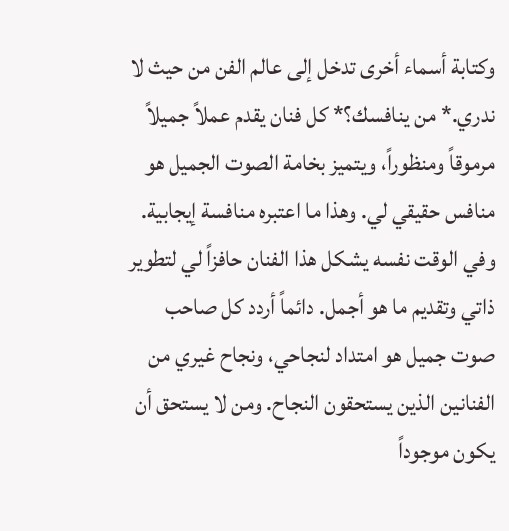وكتابة أسماء أخرى تدخل إلى عالم الفن من حيث لا ندري.* من ينافسك؟* كل فنان يقدم عملاً جميلاً مرموقاً ومنظوراً، ويتميز بخامة الصوت الجميل هو منافس حقيقي لي. وهذا ما اعتبره منافسة إيجابية. وفي الوقت نفسه يشكل هذا الفنان حافزاً لي لتطوير ذاتي وتقديم ما هو أجمل. دائماً أردد كل صاحب صوت جميل هو امتداد لنجاحي، ونجاح غيري من الفنانين الذين يستحقون النجاح. ومن لا يستحق أن يكون موجوداً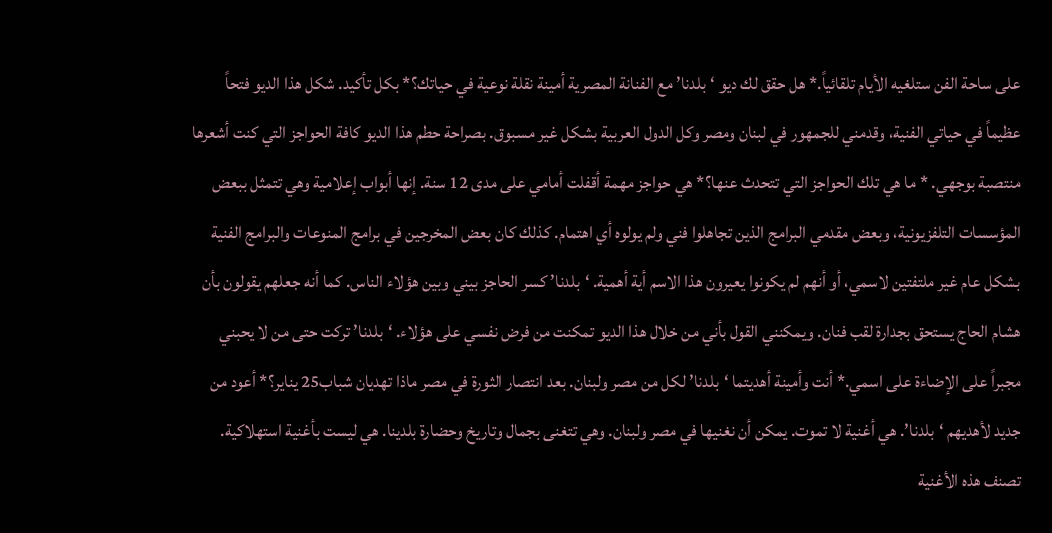على ساحة الفن ستلغيه الأيام تلقائياً.* هل حقق لك ديو ‘بلدنا’ مع الفنانة المصرية أمينة نقلة نوعية في حياتك؟* بكل تأكيد. شكل هذا الديو فتحاً عظيماً في حياتي الفنية، وقدمني للجمهور في لبنان ومصر وكل الدول العربية بشكل غير مسبوق. بصراحة حطم هذا الديو كافة الحواجز التي كنت أشعرها منتصبة بوجهي. * ما هي تلك الحواجز التي تتحدث عنها؟* هي حواجز مهمة أقفلت أمامي على مدى 12 سنة. إنها أبواب إعلامية وهي تتمثل ببعض المؤسسات التلفزيونية، وبعض مقدمي البرامج الذين تجاهلوا فني ولم يولوه أي اهتمام. كذلك كان بعض المخرجين في برامج المنوعات والبرامج الفنية بشكل عام غير ملتفتين لاسمي، أو أنهم لم يكونوا يعيرون هذا الاسم أية أهمية. ‘بلدنا’ كسر الحاجز بيني وبين هؤلاء الناس. كما أنه جعلهم يقولون بأن هشام الحاج يستحق بجدارة لقب فنان. ويمكنني القول بأني من خلال هذا الديو تمكنت من فرض نفسي على هؤلاء. ‘بلدنا’ تركت حتى من لا يحبني مجبراً على الإضاءة على اسمي.* أنت وأمينة أهديتما ‘بلدنا’ لكل من مصر ولبنان. بعد انتصار الثورة في مصر ماذا تهديان شباب25 يناير؟* أعود من جديد لأهديهم ‘بلدنا’. هي أغنية لا تموت. يمكن أن نغنيها في مصر ولبنان. وهي تتغنى بجمال وتاريخ وحضارة بلدينا. هي ليست بأغنية استهلاكية. تصنف هذه الأغنية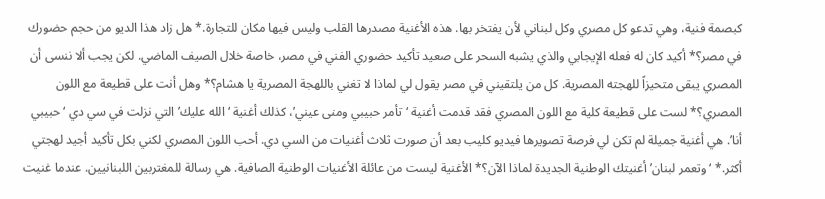كبصمة فنية، وهي تدعو كل مصري وكل لبناني لأن يفتخر بها. هذه الأغنية مصدرها القلب وليس فيها مكان للتجارة.* هل زاد هذا الديو من حجم حضورك في مصر؟* أكيد كان له فعله الإيجابي والذي يشبه السحر على صعيد تأكيد حضوري الفني في مصر، خاصة خلال الصيف الماضي. لكن يجب ألا ننسى أن المصري يبقى متحيزاً للهجته المصرية. كل من يلتقيني في مصر يقول لي لماذا لا تغني باللهجة المصرية يا هشام؟* وهل أنت على قطيعة مع اللون المصري؟* لست على قطيعة كلية مع اللون المصري فقد قدمت أغنية ‘تأمر حبيبي ومنى عيني’، كذلك أغنية ‘الله عليك’ التي نزلت في سي دي ‘حبيبي أنا’. هي أغنية جميلة لم تكن لي فرصة تصويرها فيديو كليب بعد أن صورت ثلاث أغنيات من السي دي. أحب اللون المصري لكني بكل تأكيد أجيد لهجتي أكثر.* ‘وتعمر لبنان’ أغنيتك الوطنية الجديدة لماذا الآن؟* الأغنية ليست من عائلة الأغنيات الوطنية الصافية. هي رسالة للمغتربين اللبنانيين. عندما غنيت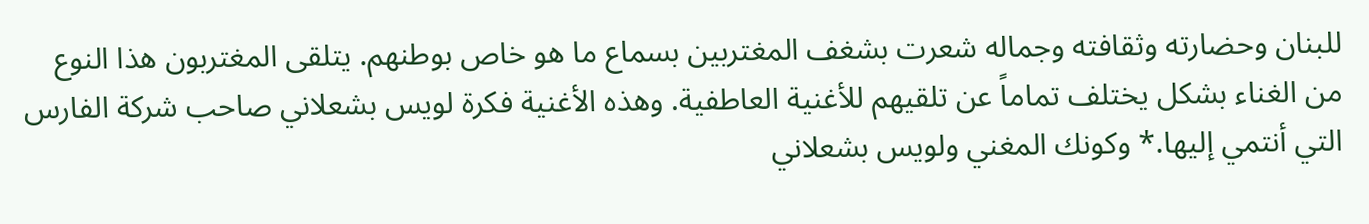للبنان وحضارته وثقافته وجماله شعرت بشغف المغتربين بسماع ما هو خاص بوطنهم. يتلقى المغتربون هذا النوع من الغناء بشكل يختلف تماماً عن تلقيهم للأغنية العاطفية. وهذه الأغنية فكرة لويس بشعلاني صاحب شركة الفارس التي أنتمي إليها.* وكونك المغني ولويس بشعلاني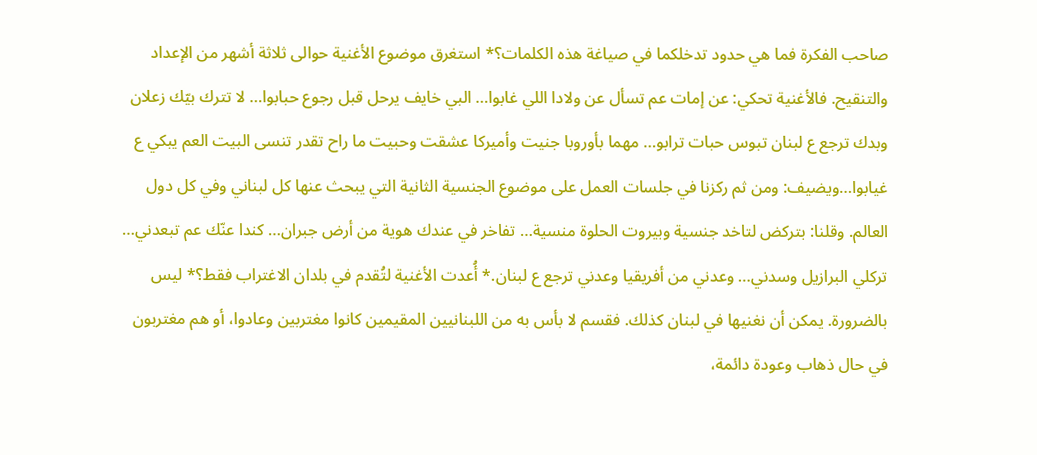صاحب الفكرة فما هي حدود تدخلكما في صياغة هذه الكلمات؟* استغرق موضوع الأغنية حوالى ثلاثة أشهر من الإعداد والتنقيح. فالأغنية تحكي: عن إمات عم تسأل عن ولادا اللي غابوا… البي خايف يرحل قبل رجوع حبابوا… لا تترك بيّك زعلان وبدك ترجع ع لبنان تبوس حبات ترابو… مهما بأوروبا جنيت وأميركا عشقت وحبيت ما راح تقدر تنسى البيت العم يبكي ع غيابوا…ويضيف: ومن ثم ركزنا في جلسات العمل على موضوع الجنسية الثانية التي يبحث عنها كل لبناني وفي كل دول العالم. وقلنا: بتركض لتاخد جنسية وبيروت الحلوة منسية… تفاخر في عندك هوية من أرض جبران… كندا عنّك عم تبعدني… تركلي البرازيل وسدني… وعدني من أفريقيا وعدني ترجع ع لبنان.* أُعدت الأغنية لتُقدم في بلدان الاغتراب فقط؟* ليس بالضرورة. يمكن أن نغنيها في لبنان كذلك. فقسم لا بأس به من اللبنانيين المقيمين كانوا مغتربين وعادوا، أو هم مغتربون في حال ذهاب وعودة دائمة،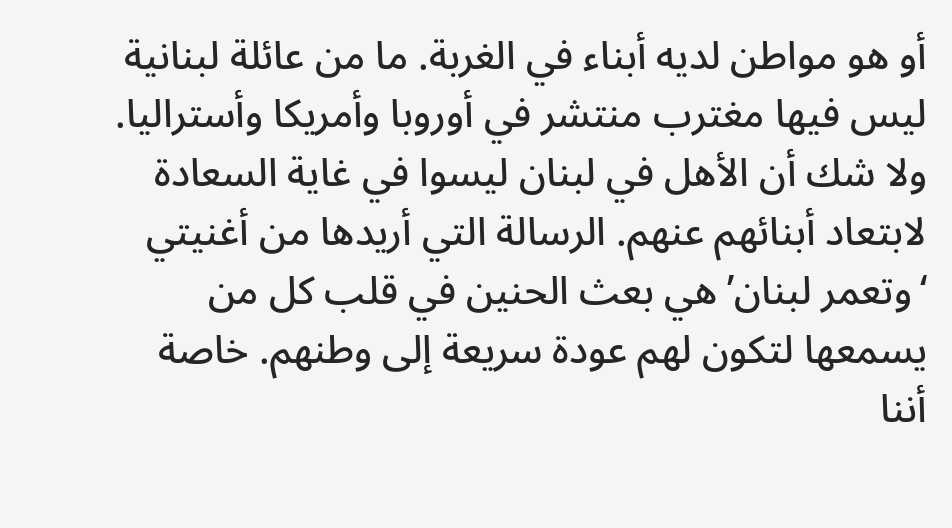أو هو مواطن لديه أبناء في الغربة. ما من عائلة لبنانية ليس فيها مغترب منتشر في أوروبا وأمريكا وأستراليا. ولا شك أن الأهل في لبنان ليسوا في غاية السعادة لابتعاد أبنائهم عنهم. الرسالة التي أريدها من أغنيتي ‘وتعمر لبنان’ هي بعث الحنين في قلب كل من يسمعها لتكون لهم عودة سريعة إلى وطنهم. خاصة أننا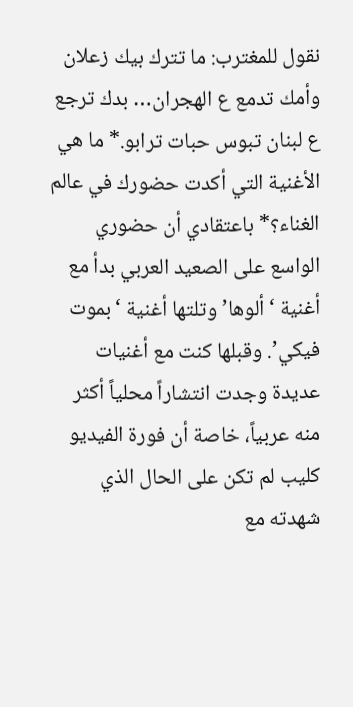نقول للمغترب: ما تترك بيك زعلان وأمك تدمع ع الهجران… بدك ترجع ع لبنان تبوس حبات ترابو.* ما هي الأغنية التي أكدت حضورك في عالم الغناء؟* باعتقادي أن حضوري الواسع على الصعيد العربي بدأ مع أغنية ‘ألوها’ وتلتها أغنية ‘بموت فيكي’. وقبلها كنت مع أغنيات عديدة وجدت انتشاراً محلياً أكثر منه عربياً، خاصة أن فورة الفيديو كليب لم تكن على الحال الذي شهدته مع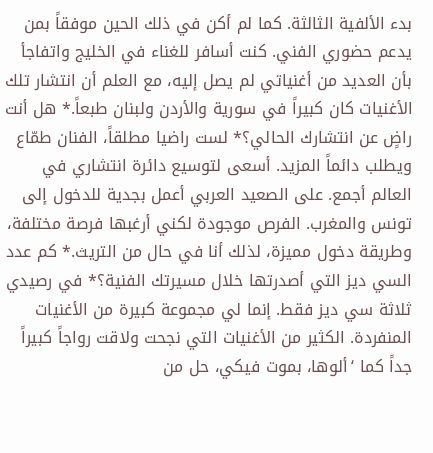بدء الألفية الثالثة. كما لم أكن في ذلك الحين موفقاً بمن يدعم حضوري الفني. كنت أسافر للغناء في الخليج واتفاجأ بأن العديد من أغنياتي لم يصل إليه، مع العلم أن انتشار تلك الأغنيات كان كبيراً في سورية والأردن ولبنان طبعاً.* هل أنت راضٍ عن انتشارك الحالي؟* لست راضيا مطلقاً، الفنان طمّاع ويطلب دائماً المزيد. أسعى لتوسيع دائرة انتشاري في العالم أجمع. على الصعيد العربي أعمل بجدية للدخول إلى تونس والمغرب. الفرص موجودة لكني أرغبها فرصة مختلفة، وطريقة دخول مميزة، لذلك أنا في حال من التريث.* كم عدد السي ديز التي أصدرتها خلال مسيرتك الفنية؟* في رصيدي ثلاثة سي ديز فقط. إنما لي مجموعة كبيرة من الأغنيات المنفردة. الكثير من الأغنيات التي نجحت ولاقت رواجاً كبيراً جداً كما ‘ألوها، بموت فيكي، حل من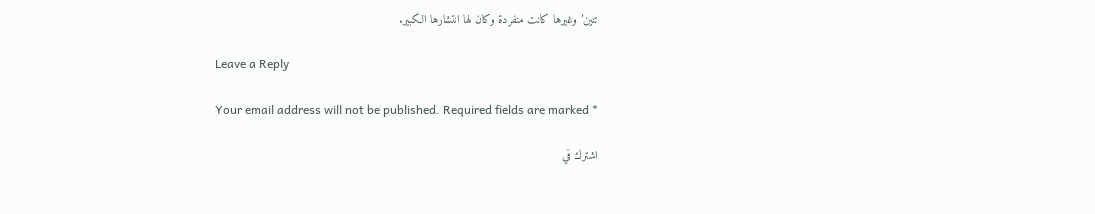تنين’ وغيرها كانت منفردة وكان لها انتشارها الكبير.

Leave a Reply

Your email address will not be published. Required fields are marked *

اشترك في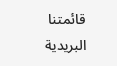قائمتنا البريدية